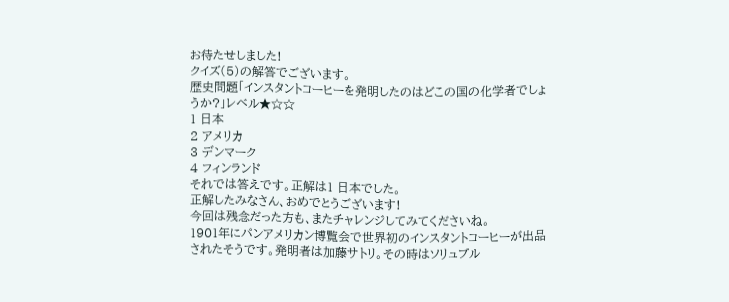お待たせしました!
クイズ(5)の解答でございます。
歴史問題「インスタントコーヒーを発明したのはどこの国の化学者でしょうか?」レベル★☆☆
1 日本
2 アメリカ
3 デンマーク
4 フィンランド
それでは答えです。正解は1 日本でした。
正解したみなさん、おめでとうございます!
今回は残念だった方も、またチャレンジしてみてくださいね。
1901年にパンアメリカン博覧会で世界初のインスタントコーヒーが出品されたそうです。発明者は加藤サトリ。その時はソリュブル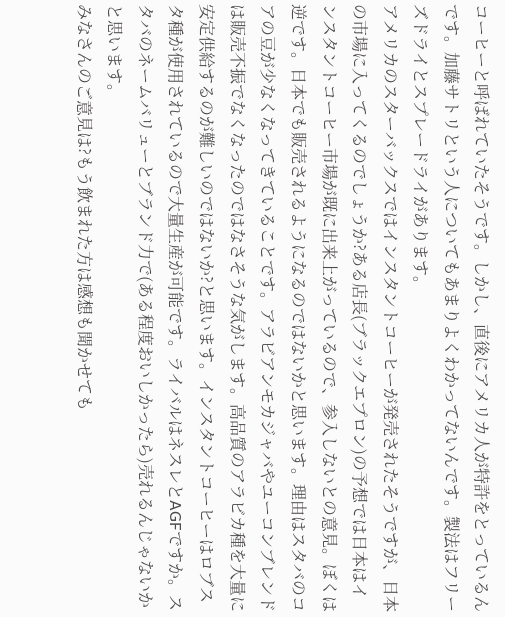コーヒーと呼ばれていたそうです。しかし、直後にアメリカ人が特許をとっているんです。加藤サトリという人についてもあまりよくわかってないんです。製法はフリーズドライとスプレードライがあります。
アメリカのスターバックスではインスタントコーヒーが発売されたそうですが、日本の市場に入ってくるのでしょうか?ある店長(ブラックエプロン)の予想では日本はインスタントコーヒー市場が既に出来上がっているので、参入しないとの意見。ぼくは逆です。日本でも販売されるようになるのではないかと思います。理由はスタバのコアの豆が少なくなってきていることです。アラビアンモカジャバやユーコンブレンドは販売不振でなくなったのではなさそうな気がします。高品質のアラビカ種を大量に安定供給するのが難しいのではないか?と思います。インスタントコーヒーはロブスタ種が使用されているので大量生産が可能です。ライバルはネスレとAGFですか。スタバのネームバリューとブランド力で(ある程度おいしかったら)売れるんじゃないかと思います。
みなさんのご意見は?もう飲まれた方は感想も聞かせても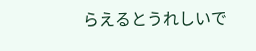らえるとうれしいで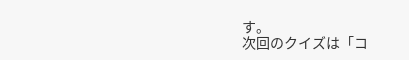す。
次回のクイズは「コ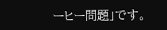ーヒー問題」です。